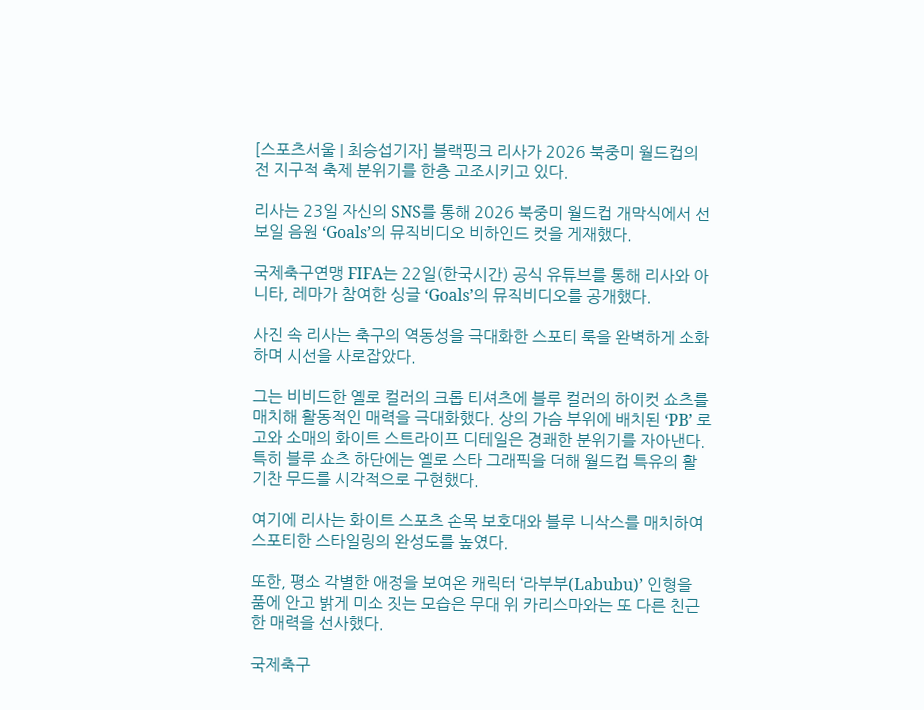[스포츠서울 | 최승섭기자] 블랙핑크 리사가 2026 북중미 월드컵의 전 지구적 축제 분위기를 한층 고조시키고 있다.

리사는 23일 자신의 SNS를 통해 2026 북중미 월드컵 개막식에서 선보일 음원 ‘Goals’의 뮤직비디오 비하인드 컷을 게재했다.

국제축구연맹 FIFA는 22일(한국시간) 공식 유튜브를 통해 리사와 아니타, 레마가 참여한 싱글 ‘Goals’의 뮤직비디오를 공개했다.

사진 속 리사는 축구의 역동성을 극대화한 스포티 룩을 완벽하게 소화하며 시선을 사로잡았다.

그는 비비드한 옐로 컬러의 크롭 티셔츠에 블루 컬러의 하이컷 쇼츠를 매치해 활동적인 매력을 극대화했다. 상의 가슴 부위에 배치된 ‘PB’ 로고와 소매의 화이트 스트라이프 디테일은 경쾌한 분위기를 자아낸다. 특히 블루 쇼츠 하단에는 옐로 스타 그래픽을 더해 월드컵 특유의 활기찬 무드를 시각적으로 구현했다.

여기에 리사는 화이트 스포츠 손목 보호대와 블루 니삭스를 매치하여 스포티한 스타일링의 완성도를 높였다.

또한, 평소 각별한 애정을 보여온 캐릭터 ‘라부부(Labubu)’ 인형을 품에 안고 밝게 미소 짓는 모습은 무대 위 카리스마와는 또 다른 친근한 매력을 선사했다.

국제축구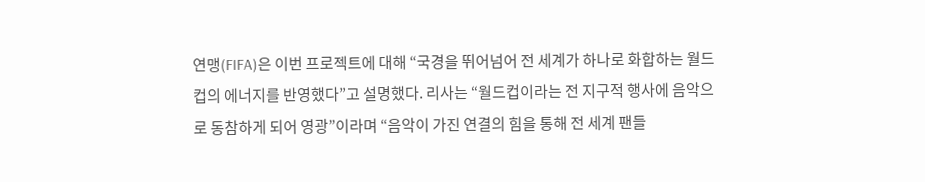연맹(FIFA)은 이번 프로젝트에 대해 “국경을 뛰어넘어 전 세계가 하나로 화합하는 월드컵의 에너지를 반영했다”고 설명했다. 리사는 “월드컵이라는 전 지구적 행사에 음악으로 동참하게 되어 영광”이라며 “음악이 가진 연결의 힘을 통해 전 세계 팬들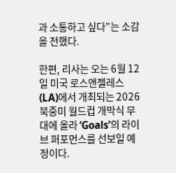과 소통하고 싶다”는 소감을 전했다.

한편, 리사는 오는 6월 12일 미국 로스앤젤레스(LA)에서 개최되는 2026 북중미 월드컵 개막식 무대에 올라 ‘Goals’의 라이브 퍼포먼스를 선보일 예정이다.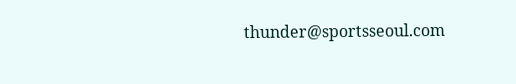thunder@sportsseoul.com